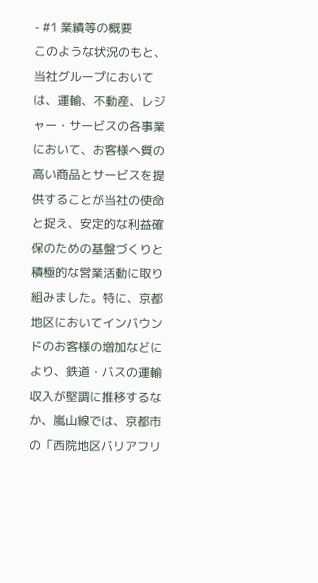- #1 業績等の概要
このような状況のもと、当社グループにおいては、運輸、不動産、レジャー・サービスの各事業において、お客様へ質の高い商品とサービスを提供することが当社の使命と捉え、安定的な利益確保のための基盤づくりと積極的な営業活動に取り組みました。特に、京都地区においてインバウンドのお客様の増加などにより、鉄道・バスの運輸収入が堅調に推移するなか、嵐山線では、京都市の「西院地区バリアフリ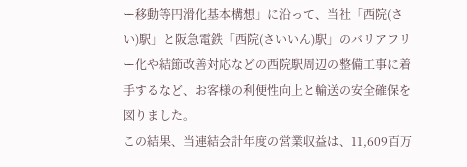ー移動等円滑化基本構想」に沿って、当社「西院(さい)駅」と阪急電鉄「西院(さいいん)駅」のバリアフリー化や結節改善対応などの西院駅周辺の整備工事に着手するなど、お客様の利便性向上と輸送の安全確保を図りました。
この結果、当連結会計年度の営業収益は、11,609百万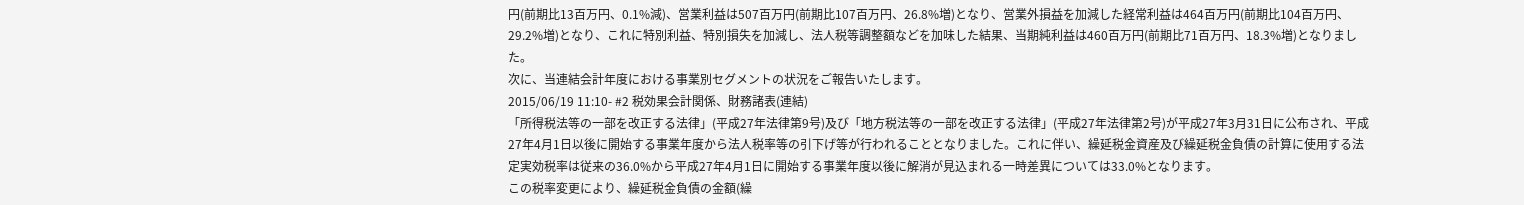円(前期比13百万円、0.1%減)、営業利益は507百万円(前期比107百万円、26.8%増)となり、営業外損益を加減した経常利益は464百万円(前期比104百万円、29.2%増)となり、これに特別利益、特別損失を加減し、法人税等調整額などを加味した結果、当期純利益は460百万円(前期比71百万円、18.3%増)となりました。
次に、当連結会計年度における事業別セグメントの状況をご報告いたします。
2015/06/19 11:10- #2 税効果会計関係、財務諸表(連結)
「所得税法等の一部を改正する法律」(平成27年法律第9号)及び「地方税法等の一部を改正する法律」(平成27年法律第2号)が平成27年3月31日に公布され、平成27年4月1日以後に開始する事業年度から法人税率等の引下げ等が行われることとなりました。これに伴い、繰延税金資産及び繰延税金負債の計算に使用する法定実効税率は従来の36.0%から平成27年4月1日に開始する事業年度以後に解消が見込まれる一時差異については33.0%となります。
この税率変更により、繰延税金負債の金額(繰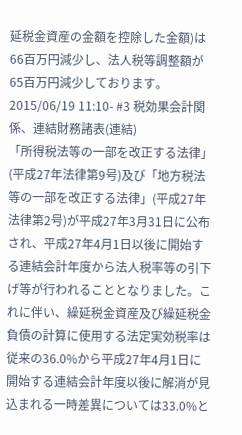延税金資産の金額を控除した金額)は66百万円減少し、法人税等調整額が65百万円減少しております。
2015/06/19 11:10- #3 税効果会計関係、連結財務諸表(連結)
「所得税法等の一部を改正する法律」(平成27年法律第9号)及び「地方税法等の一部を改正する法律」(平成27年法律第2号)が平成27年3月31日に公布され、平成27年4月1日以後に開始する連結会計年度から法人税率等の引下げ等が行われることとなりました。これに伴い、繰延税金資産及び繰延税金負債の計算に使用する法定実効税率は従来の36.0%から平成27年4月1日に開始する連結会計年度以後に解消が見込まれる一時差異については33.0%と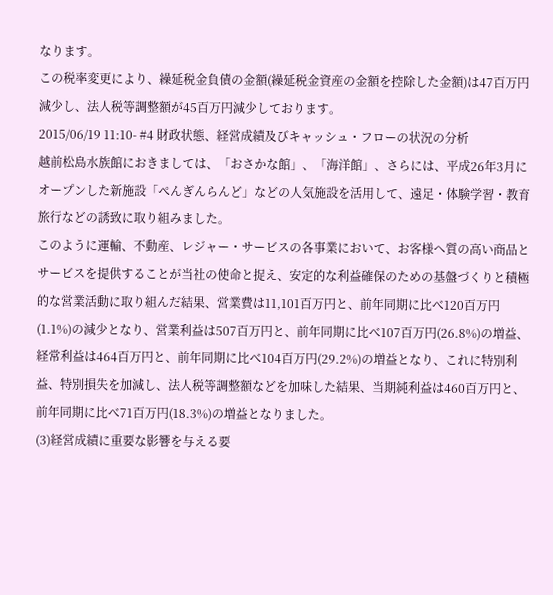なります。
この税率変更により、繰延税金負債の金額(繰延税金資産の金額を控除した金額)は47百万円減少し、法人税等調整額が45百万円減少しております。
2015/06/19 11:10- #4 財政状態、経営成績及びキャッシュ・フローの状況の分析
越前松島水族館におきましては、「おさかな館」、「海洋館」、さらには、平成26年3月にオープンした新施設「ぺんぎんらんど」などの人気施設を活用して、遠足・体験学習・教育旅行などの誘致に取り組みました。
このように運輸、不動産、レジャー・サービスの各事業において、お客様へ質の高い商品とサービスを提供することが当社の使命と捉え、安定的な利益確保のための基盤づくりと積極的な営業活動に取り組んだ結果、営業費は11,101百万円と、前年同期に比べ120百万円(1.1%)の減少となり、営業利益は507百万円と、前年同期に比べ107百万円(26.8%)の増益、経常利益は464百万円と、前年同期に比べ104百万円(29.2%)の増益となり、これに特別利益、特別損失を加減し、法人税等調整額などを加味した結果、当期純利益は460百万円と、前年同期に比べ71百万円(18.3%)の増益となりました。
(3)経営成績に重要な影響を与える要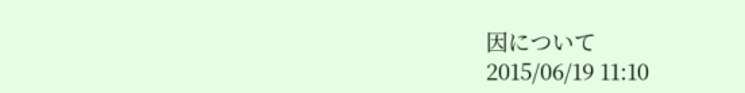因について
2015/06/19 11:10